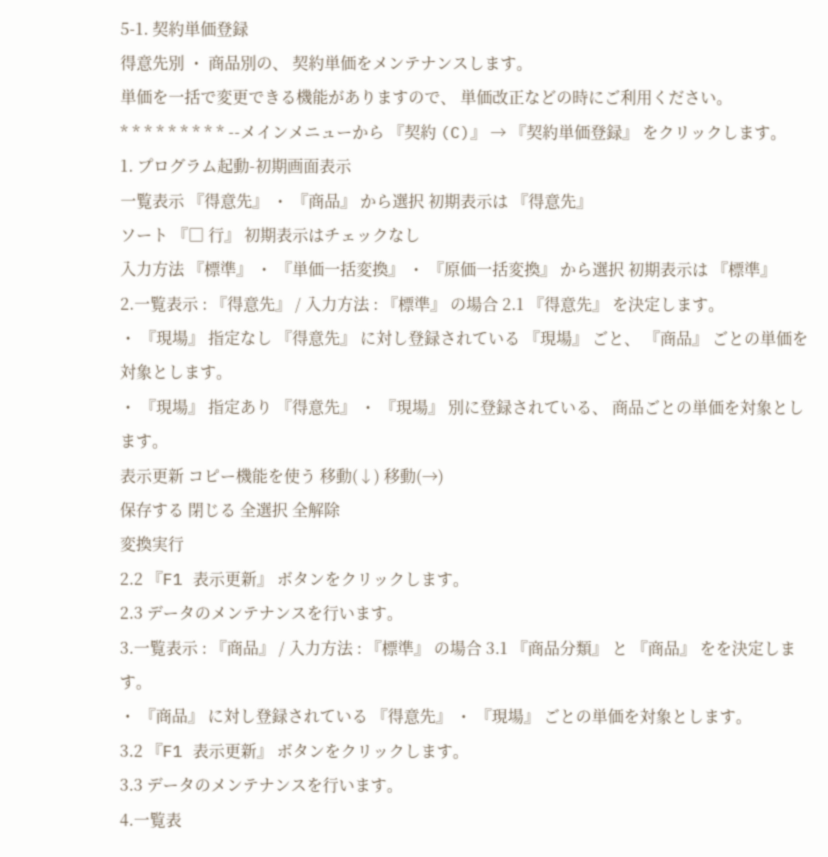5-1. 契約単価登録
得意先別 ・ 商品別の、 契約単価をメンテナンスします。
単価を一括で変更できる機能がありますので、 単価改正などの時にご利用ください。
* * * * * * * * * --メインメニューから 『契約 (C)』 → 『契約単価登録』 をクリックします。
1. プログラム起動-初期画面表示
一覧表示 『得意先』 ・ 『商品』 から選択 初期表示は 『得意先』
ソート 『□ 行』 初期表示はチェックなし
入力方法 『標準』 ・ 『単価一括変換』 ・ 『原価一括変換』 から選択 初期表示は 『標準』
2.一覧表示 : 『得意先』 / 入力方法 : 『標準』 の場合 2.1 『得意先』 を決定します。
・ 『現場』 指定なし 『得意先』 に対し登録されている 『現場』 ごと、 『商品』 ごとの単価を対象とします。
・ 『現場』 指定あり 『得意先』 ・ 『現場』 別に登録されている、 商品ごとの単価を対象とします。
表示更新 コピー機能を使う 移動(↓) 移動(→)
保存する 閉じる 全選択 全解除
変換実行
2.2 『F1 表示更新』 ボタンをクリックします。
2.3 データのメンテナンスを行います。
3.一覧表示 : 『商品』 / 入力方法 : 『標準』 の場合 3.1 『商品分類』 と 『商品』 をを決定します。
・ 『商品』 に対し登録されている 『得意先』 ・ 『現場』 ごとの単価を対象とします。
3.2 『F1 表示更新』 ボタンをクリックします。
3.3 データのメンテナンスを行います。
4.一覧表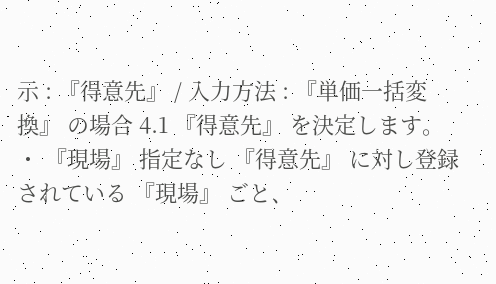示 : 『得意先』 / 入力方法 : 『単価一括変換』 の場合 4.1 『得意先』 を決定します。
・ 『現場』 指定なし 『得意先』 に対し登録されている 『現場』 ごと、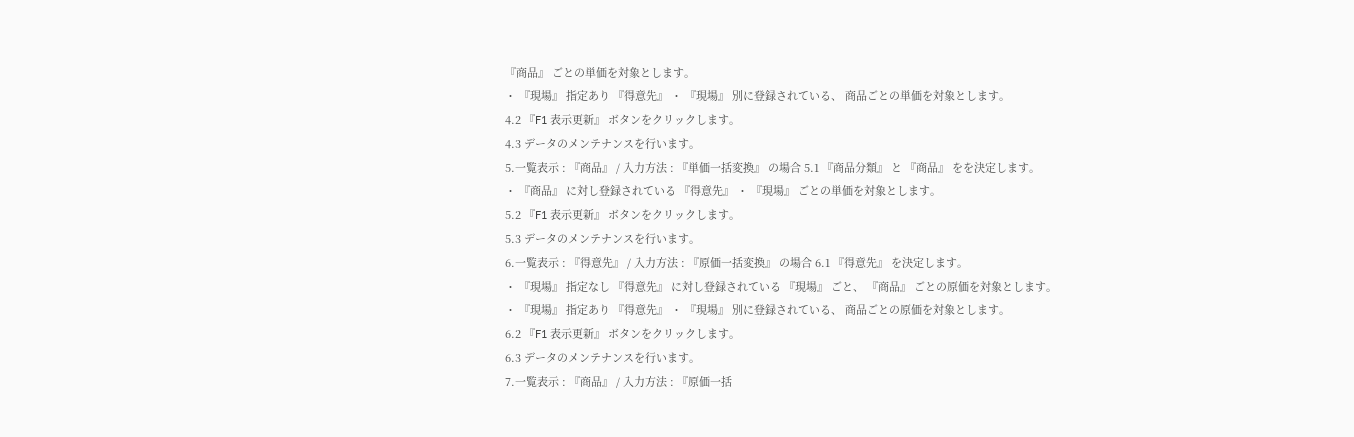『商品』 ごとの単価を対象とします。
・ 『現場』 指定あり 『得意先』 ・ 『現場』 別に登録されている、 商品ごとの単価を対象とします。
4.2 『F1 表示更新』 ボタンをクリックします。
4.3 データのメンテナンスを行います。
5.一覧表示 : 『商品』 / 入力方法 : 『単価一括変換』 の場合 5.1 『商品分類』 と 『商品』 をを決定します。
・ 『商品』 に対し登録されている 『得意先』 ・ 『現場』 ごとの単価を対象とします。
5.2 『F1 表示更新』 ボタンをクリックします。
5.3 データのメンテナンスを行います。
6.一覧表示 : 『得意先』 / 入力方法 : 『原価一括変換』 の場合 6.1 『得意先』 を決定します。
・ 『現場』 指定なし 『得意先』 に対し登録されている 『現場』 ごと、 『商品』 ごとの原価を対象とします。
・ 『現場』 指定あり 『得意先』 ・ 『現場』 別に登録されている、 商品ごとの原価を対象とします。
6.2 『F1 表示更新』 ボタンをクリックします。
6.3 データのメンテナンスを行います。
7.一覧表示 : 『商品』 / 入力方法 : 『原価一括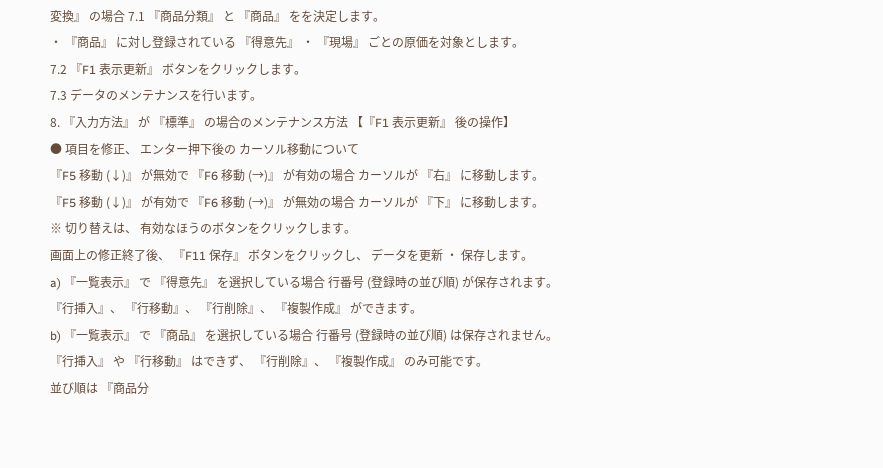変換』 の場合 7.1 『商品分類』 と 『商品』 をを決定します。
・ 『商品』 に対し登録されている 『得意先』 ・ 『現場』 ごとの原価を対象とします。
7.2 『F1 表示更新』 ボタンをクリックします。
7.3 データのメンテナンスを行います。
8. 『入力方法』 が 『標準』 の場合のメンテナンス方法 【『F1 表示更新』 後の操作】
● 項目を修正、 エンター押下後の カーソル移動について
『F5 移動 (↓)』 が無効で 『F6 移動 (→)』 が有効の場合 カーソルが 『右』 に移動します。
『F5 移動 (↓)』 が有効で 『F6 移動 (→)』 が無効の場合 カーソルが 『下』 に移動します。
※ 切り替えは、 有効なほうのボタンをクリックします。
画面上の修正終了後、 『F11 保存』 ボタンをクリックし、 データを更新 ・ 保存します。
a) 『一覧表示』 で 『得意先』 を選択している場合 行番号 (登録時の並び順) が保存されます。
『行挿入』、 『行移動』、 『行削除』、 『複製作成』 ができます。
b) 『一覧表示』 で 『商品』 を選択している場合 行番号 (登録時の並び順) は保存されません。
『行挿入』 や 『行移動』 はできず、 『行削除』、 『複製作成』 のみ可能です。
並び順は 『商品分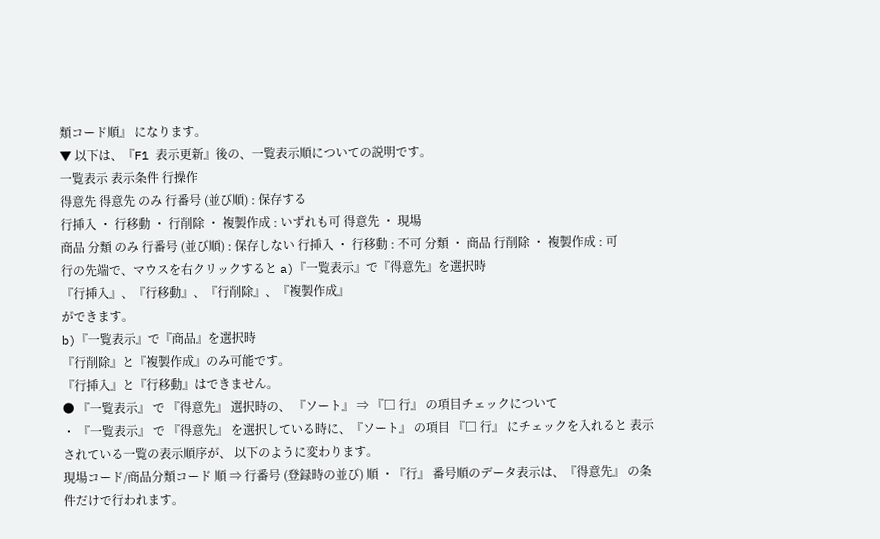類コード順』 になります。
▼ 以下は、『F1 表示更新』後の、一覧表示順についての説明です。
一覧表示 表示条件 行操作
得意先 得意先 のみ 行番号 (並び順) : 保存する
行挿入 ・ 行移動 ・ 行削除 ・ 複製作成 : いずれも可 得意先 ・ 現場
商品 分類 のみ 行番号 (並び順) : 保存しない 行挿入 ・ 行移動 : 不可 分類 ・ 商品 行削除 ・ 複製作成 : 可
行の先端で、マウスを右クリックすると a)『一覧表示』で『得意先』を選択時
『行挿入』、『行移動』、『行削除』、『複製作成』
ができます。
b)『一覧表示』で『商品』を選択時
『行削除』と『複製作成』のみ可能です。
『行挿入』と『行移動』はできません。
● 『一覧表示』 で 『得意先』 選択時の、 『ソート』 ⇒ 『□ 行』 の項目チェックについて
・ 『一覧表示』 で 『得意先』 を選択している時に、『ソート』 の項目 『□ 行』 にチェックを入れると 表示されている一覧の表示順序が、 以下のように変わります。
現場コード/商品分類コード 順 ⇒ 行番号 (登録時の並び) 順 ・『行』 番号順のデータ表示は、『得意先』 の条件だけで行われます。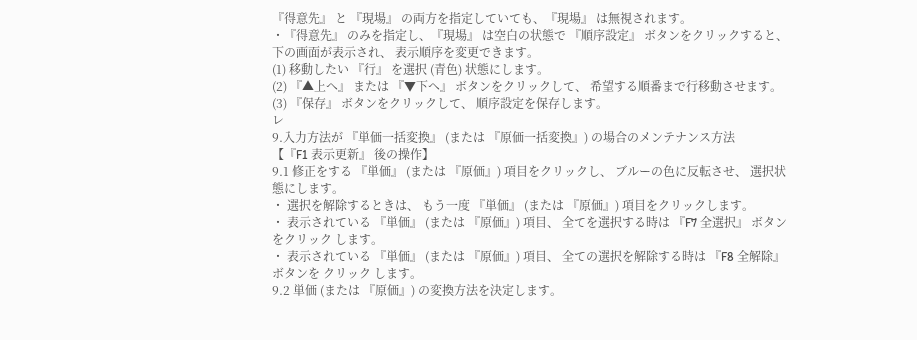『得意先』 と 『現場』 の両方を指定していても、『現場』 は無視されます。
・『得意先』 のみを指定し、『現場』 は空白の状態で 『順序設定』 ボタンをクリックすると、
下の画面が表示され、 表示順序を変更できます。
(1) 移動したい 『行』 を選択 (青色) 状態にします。
(2) 『▲上へ』 または 『▼下へ』 ボタンをクリックして、 希望する順番まで行移動させます。
(3) 『保存』 ボタンをクリックして、 順序設定を保存します。
レ
9.入力方法が 『単価一括変換』 (または 『原価一括変換』) の場合のメンテナンス方法
【『F1 表示更新』 後の操作】
9.1 修正をする 『単価』 (または 『原価』) 項目をクリックし、 ブルーの色に反転させ、 選択状態にします。
・ 選択を解除するときは、 もう一度 『単価』 (または 『原価』) 項目をクリックします。
・ 表示されている 『単価』 (または 『原価』) 項目、 全てを選択する時は 『F7 全選択』 ボタンをクリック します。
・ 表示されている 『単価』 (または 『原価』) 項目、 全ての選択を解除する時は 『F8 全解除』 ボタンを クリック します。
9.2 単価 (または 『原価』) の変換方法を決定します。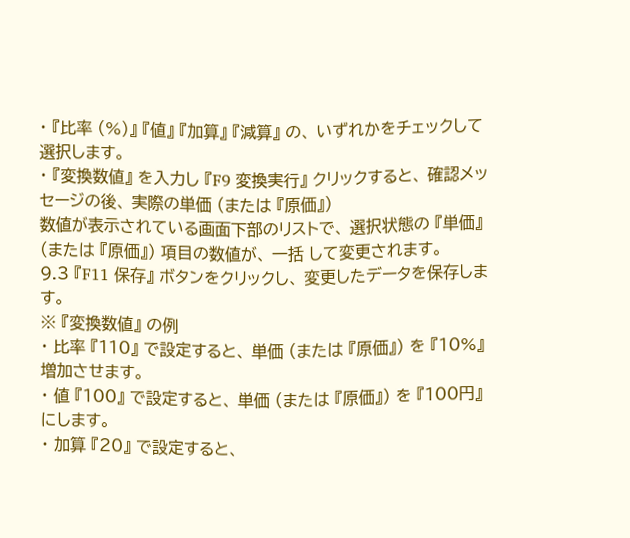・ 『比率 (%)』 『値』 『加算』 『減算』 の、 いずれかをチェックして選択します。
・ 『変換数値』 を入力し 『F9 変換実行』 クリックすると、 確認メッセージの後、 実際の単価 (または 『原価』)
数値が表示されている画面下部のリストで、 選択状態の 『単価』 (または 『原価』) 項目の数値が、 一括 して変更されます。
9.3 『F11 保存』 ボタンをクリックし、 変更したデータを保存します。
※ 『変換数値』 の例
・ 比率 『110』 で設定すると、 単価 (または 『原価』) を 『10%』 増加させます。
・ 値 『100』 で設定すると、 単価 (または 『原価』) を 『100円』 にします。
・ 加算 『20』 で設定すると、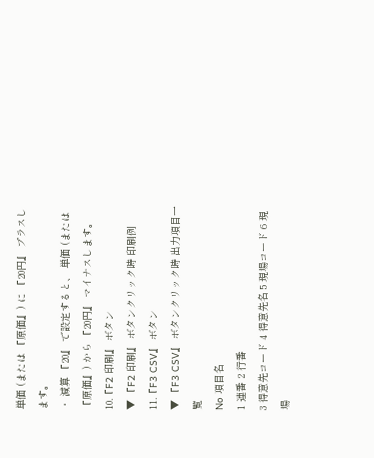単価 (または 『原価』) に 『20円』 プラスします。
・ 減算 『20』 で設定すると、 単価 (または 『原価』) から 『20円』 マイナスします。
10.『F2 印刷』 ボタン
▼ 『F2 印刷』 ボタンクリック時 印刷例
11.『F3 CSV』 ボタン
▼ 『F3 CSV』 ボタンクリック時 出力項目一覧
No 項目名
1 連番 2 行番
3 得意先コード 4 得意先名 5 現場コード 6 現場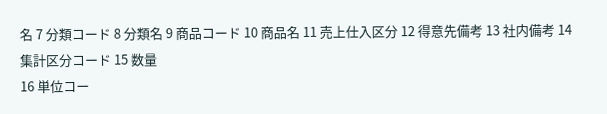名 7 分類コード 8 分類名 9 商品コード 10 商品名 11 売上仕入区分 12 得意先備考 13 社内備考 14 集計区分コード 15 数量
16 単位コー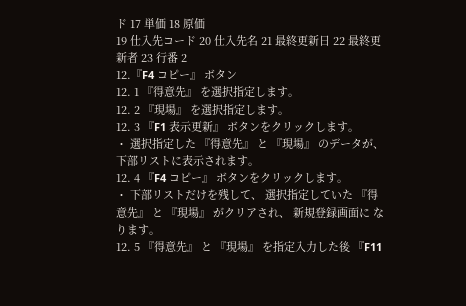ド 17 単価 18 原価
19 仕入先コード 20 仕入先名 21 最終更新日 22 最終更新者 23 行番 2
12.『F4 コピー』 ボタン
12. 1 『得意先』 を選択指定します。
12. 2 『現場』 を選択指定します。
12. 3 『F1 表示更新』 ボタンをクリックします。
・ 選択指定した 『得意先』 と 『現場』 のデータが、 下部リストに表示されます。
12. 4 『F4 コピー』 ボタンをクリックします。
・ 下部リストだけを残して、 選択指定していた 『得意先』 と 『現場』 がクリアされ、 新規登録画面に なります。
12. 5 『得意先』 と 『現場』 を指定入力した後 『F11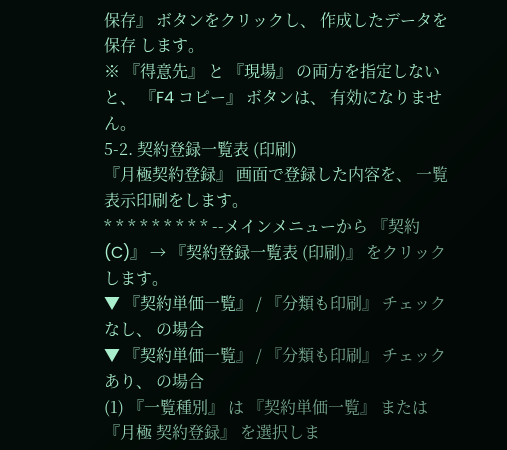保存』 ボタンをクリックし、 作成したデータを保存 します。
※ 『得意先』 と 『現場』 の両方を指定しないと、 『F4 コピー』 ボタンは、 有効になりません。
5-2. 契約登録一覧表 (印刷)
『月極契約登録』 画面で登録した内容を、 一覧表示印刷をします。
* * * * * * * * * --メインメニューから 『契約 (C)』 → 『契約登録一覧表 (印刷)』 をクリックします。
▼ 『契約単価一覧』 / 『分類も印刷』 チェックなし、 の場合
▼ 『契約単価一覧』 / 『分類も印刷』 チェックあり、 の場合
(1) 『一覧種別』 は 『契約単価一覧』 または 『月極 契約登録』 を選択しま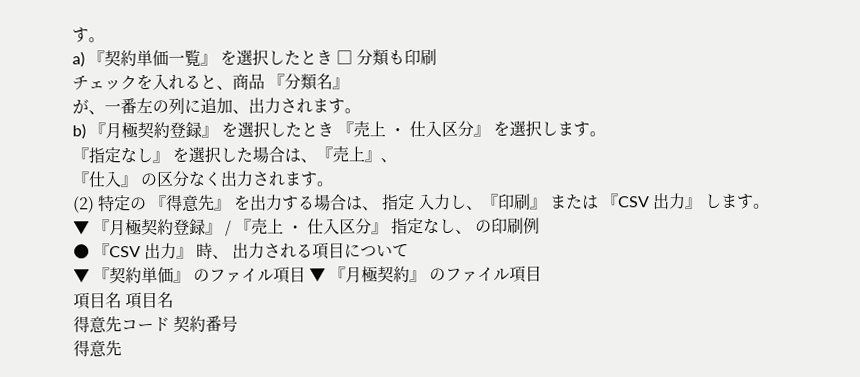す。
a) 『契約単価一覧』 を選択したとき □ 分類も印刷
チェックを入れると、商品 『分類名』
が、一番左の列に追加、出力されます。
b) 『月極契約登録』 を選択したとき 『売上 ・ 仕入区分』 を選択します。
『指定なし』 を選択した場合は、『売上』、
『仕入』 の区分なく出力されます。
(2) 特定の 『得意先』 を出力する場合は、 指定 入力し、『印刷』 または 『CSV 出力』 します。
▼ 『月極契約登録』 / 『売上 ・ 仕入区分』 指定なし、 の印刷例
● 『CSV 出力』 時、 出力される項目について
▼ 『契約単価』 のファイル項目 ▼ 『月極契約』 のファイル項目
項目名 項目名
得意先コード 契約番号
得意先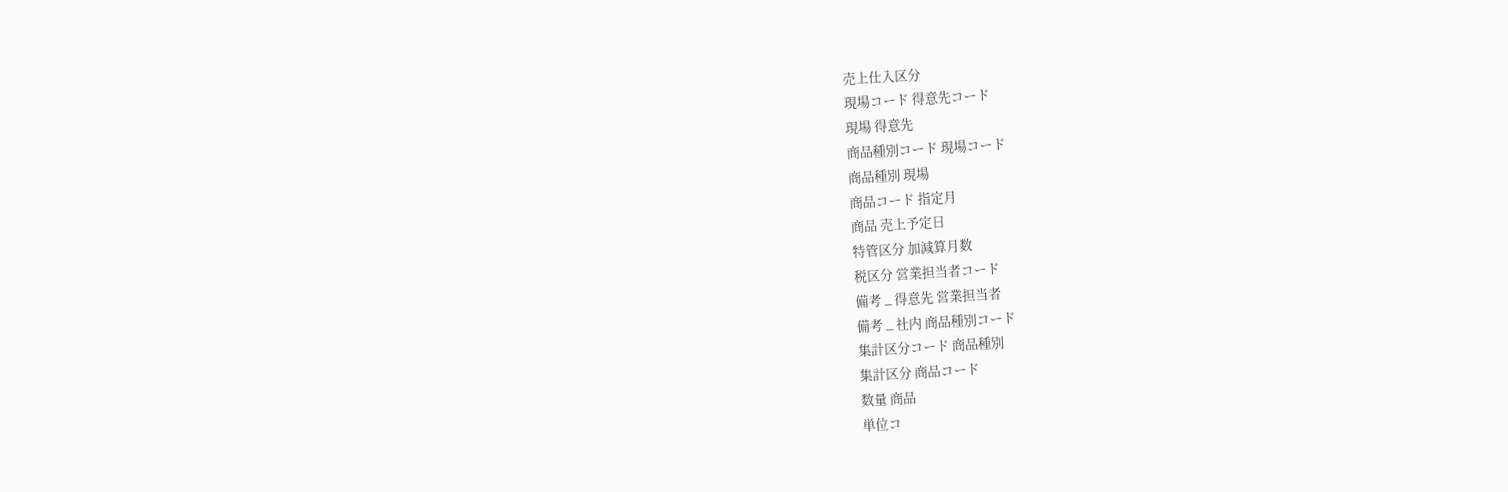売上仕入区分
現場コード 得意先コード
現場 得意先
商品種別コード 現場コード
商品種別 現場
商品コード 指定月
商品 売上予定日
特管区分 加減算月数
税区分 営業担当者コード
備考 _ 得意先 営業担当者
備考 _ 社内 商品種別コード
集計区分コード 商品種別
集計区分 商品コード
数量 商品
単位コ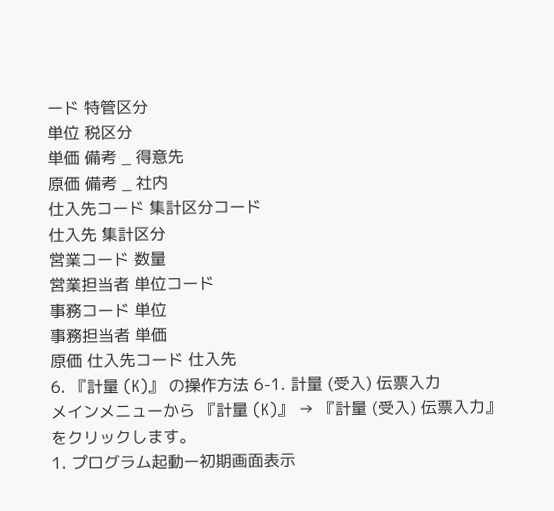ード 特管区分
単位 税区分
単価 備考 _ 得意先
原価 備考 _ 社内
仕入先コード 集計区分コード
仕入先 集計区分
営業コード 数量
営業担当者 単位コード
事務コード 単位
事務担当者 単価
原価 仕入先コード 仕入先
6. 『計量 (K)』 の操作方法 6-1. 計量 (受入) 伝票入力
メインメニューから 『計量 (K)』 → 『計量 (受入) 伝票入力』 をクリックします。
1. プログラム起動ー初期画面表示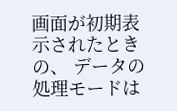画面が初期表示されたときの、 データの処理モードは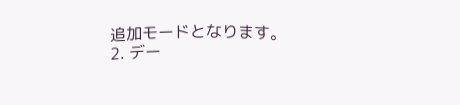追加モードとなります。
2. デー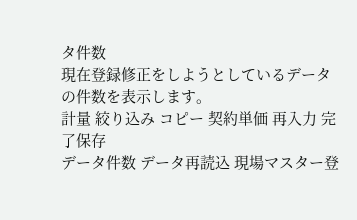タ件数
現在登録修正をしようとしているデータの件数を表示します。
計量 絞り込み コピー 契約単価 再入力 完了保存
データ件数 データ再読込 現場マスター登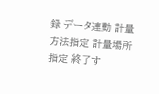録 データ連動 計量方法指定 計量場所指定 終了す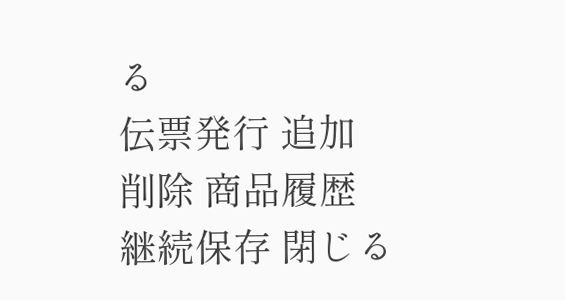る
伝票発行 追加 削除 商品履歴 継続保存 閉じる